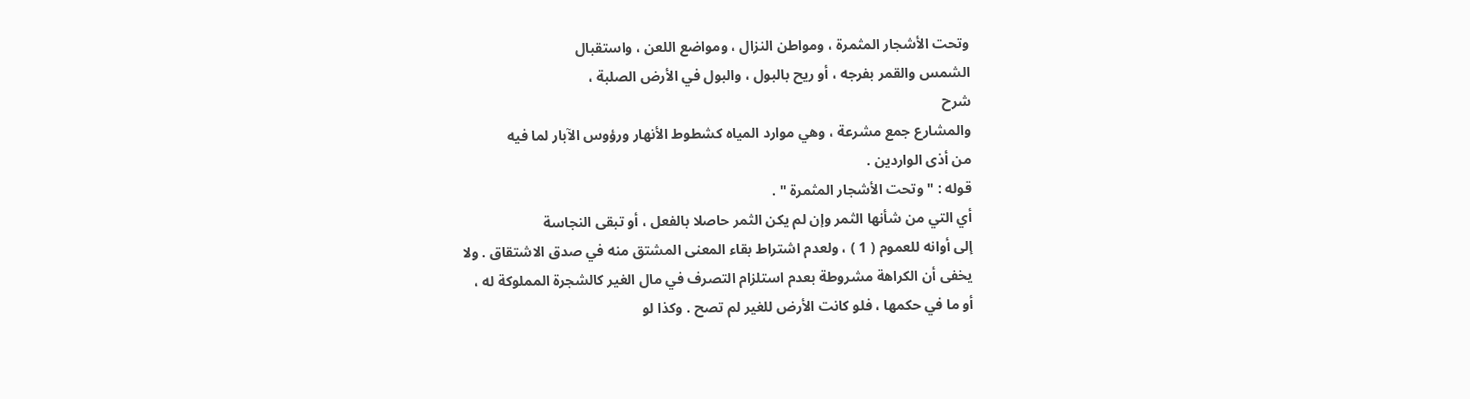وتحت الأشجار المثمرة ، ومواطن النزال ، ومواضع اللعن ، واستقبال
الشمس والقمر بفرجه ، أو ريح بالبول ، والبول في الأرض الصلبة ،
شرح
والمشارع جمع مشرعة ، وهي موارد المياه كشطوط الأنهار ورؤوس الآبار لما فيه
من أذى الواردين .
قوله : " وتحت الأشجار المثمرة " .
أي التي من شأنها الثمر وإن لم يكن الثمر حاصلا بالفعل ، أو تبقى النجاسة
إلى أوانه للعموم ( 1 ) ، ولعدم اشتراط بقاء المعنى المشتق منه في صدق الاشتقاق . ولا
يخفى أن الكراهة مشروطة بعدم استلزام التصرف في مال الغير كالشجرة المملوكة له ،
أو ما في حكمها ، فلو كانت الأرض للغير لم تصح . وكذا لو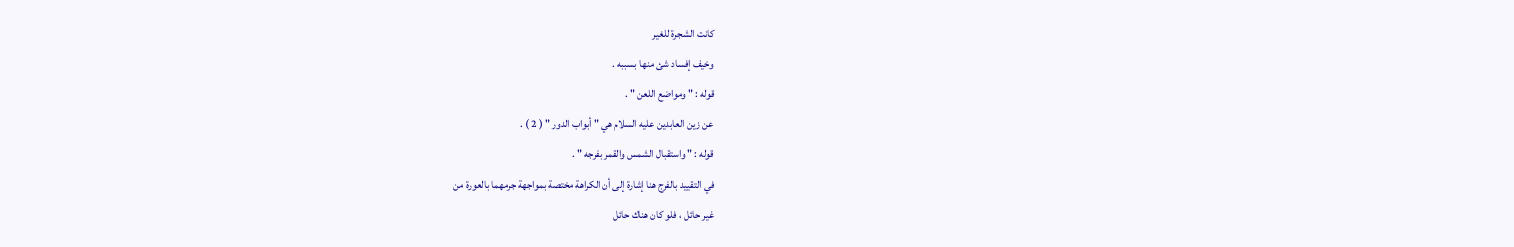كانت الشجرة للغير
وخيف إفساد شئ منها بسببه .
قوله : " ومواضع اللعن " .
عن زين العابدين عليه السلام هي " أبواب الدور " ( 2 ) .
قوله : " واستقبال الشمس والقمر بفرجه " .
في التقييد بالفرج هنا إشارة إلى أن الكراهة مختصة بمواجهة جرمهما بالعورة من
غير حائل ، فلو كان هناك حائل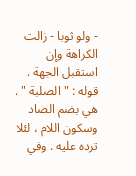- ولو ثوبا - زالت الكراهة وإن استقبل الجهة .
قوله : " الصلبة " .
هي بضم الصاد وسكون اللام ، لئلا ترده عليه . وفي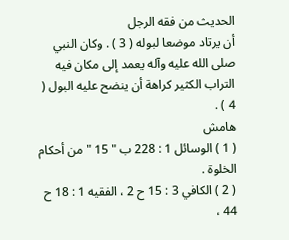الحديث من فقه الرجل
أن يرتاد موضعا لبوله ( 3 ) . وكان النبي صلى الله عليه وآله يعمد إلى مكان فيه
التراب الكثير كراهة أن ينضح عليه البول ( 4 ) .
هامش
( 1 ) الوسائل 1 : 228 ب " 15 " من أحكام الخلوة .
( 2 ) الكافي 3 : 15 ح 2 ، الفقيه 1 : 18 ح 44 ،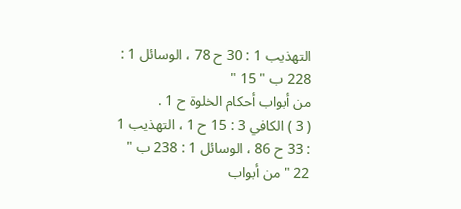التهذيب 1 : 30 ح 78 ، الوسائل 1 : 228 ب " 15 "
من أبواب أحكام الخلوة ح 1 .
( 3 ) الكافي 3 : 15 ح 1 ، التهذيب 1 : 33 ح 86 ، الوسائل 1 : 238 ب " 22 " من أبواب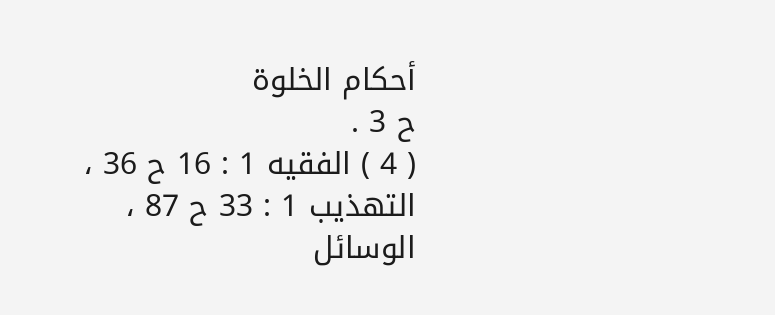أحكام الخلوة
ح 3 .
( 4 ) الفقيه 1 : 16 ح 36 ، التهذيب 1 : 33 ح 87 ، الوسائل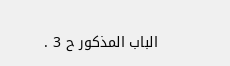الباب المذكور ح 3 .